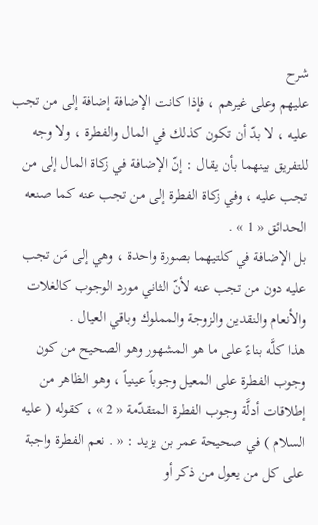شرح
عليهم وعلى غيرهم ، فإذا كانت الإضافة إضافة إلى من تجب عليه ، لا بدّ أن تكون كذلك في المال والفطرة ، ولا وجه للتفريق بينهما بأن يقال : إنّ الإضافة في زكاة المال إلى من تجب عليه ، وفي زكاة الفطرة إلى من تجب عنه كما صنعه الحدائق « 1 » .
بل الإضافة في كلتيهما بصورة واحدة ، وهي إلى مَن تجب عليه دون من تجب عنه لأنّ الثاني مورد الوجوب كالغلات والأنعام والنقدين والزوجة والمملوك وباقي العيال .
هذا كلَّه بناءً على ما هو المشهور وهو الصحيح من كون وجوب الفطرة على المعيل وجوباً عينياً ، وهو الظاهر من إطلاقات أدلَّة وجوب الفطرة المتقدّمة « 2 » ، كقوله ( عليه السلام ) في صحيحة عمر بن يزيد : « . نعم الفطرة واجبة على كل من يعول من ذكر أو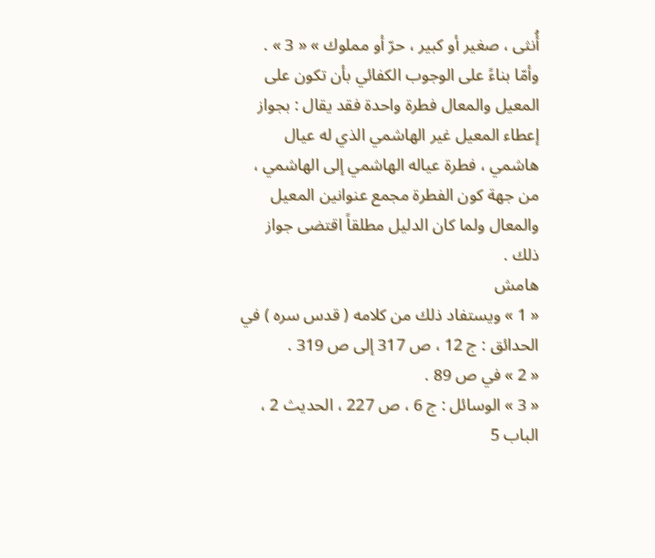أُنثى ، صغير أو كبير ، حرّ أو مملوك » « 3 » .
وأمّا بناءً على الوجوب الكفائي بأن تكون على المعيل والمعال فطرة واحدة فقد يقال : بجواز إعطاء المعيل غير الهاشمي الذي له عيال هاشمي ، فطرة عياله الهاشمي إلى الهاشمي ، من جهة كون الفطرة مجمع عنوانين المعيل والمعال ولما كان الدليل مطلقاً اقتضى جواز ذلك .
هامش
« 1 » ويستفاد ذلك من كلامه ( قدس سره ) في الحدائق : ج 12 ، ص 317 إلى ص 319 .
« 2 » في ص 89 .
« 3 » الوسائل : ج 6 ، ص 227 ، الحديث 2 ، الباب 5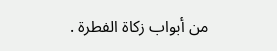من أبواب زكاة الفطرة .